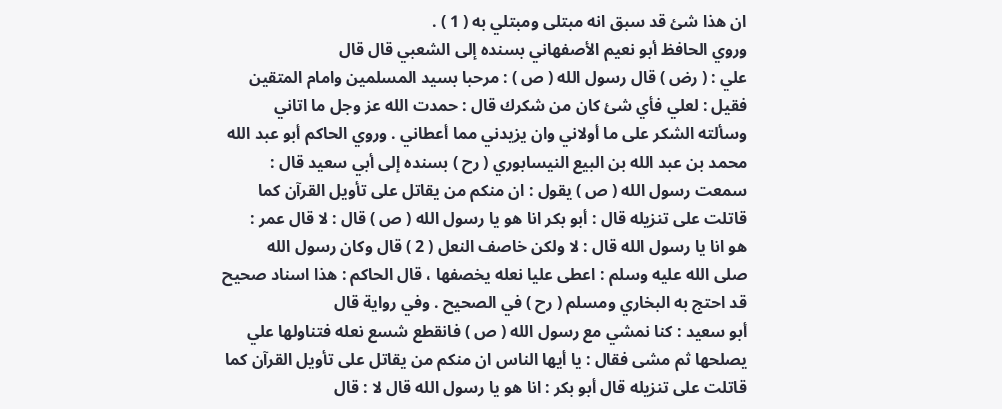ان هذا شئ قد سبق انه مبتلى ومبتلي به ( 1 ) .
وروي الحافظ أبو نعيم الأصفهاني بسنده إلى الشعبي قال قال
علي : ( رض ) قال رسول الله ( ص ) : مرحبا بسيد المسلمين وامام المتقين
فقيل : لعلي فأي شئ كان من شكرك قال : حمدت الله عز وجل ما اتاني
وسألته الشكر على ما أولاني وان يزيدني مما أعطاني . وروي الحاكم أبو عبد الله
محمد بن عبد الله بن البيع النيسابوري ( رح ) بسنده إلى أبي سعيد قال :
سمعت رسول الله ( ص ) يقول : ان منكم من يقاتل على تأويل القرآن كما
قاتلت على تنزيله قال : أبو بكر انا هو يا رسول الله ( ص ) قال : لا قال عمر :
هو انا يا رسول الله قال : لا ولكن خاصف النعل ( 2 ) قال وكان رسول الله
صلى الله عليه وسلم : اعطى عليا نعله يخصفها ، قال الحاكم : هذا اسناد صحيح
قد احتج به البخاري ومسلم ( رح ) في الصحيح . وفي رواية قال
أبو سعيد : كنا نمشي مع رسول الله ( ص ) فانقطع شسع نعله فتناولها علي
يصلحها ثم مشى فقال : يا أيها الناس ان منكم من يقاتل على تأويل القرآن كما
قاتلت على تنزيله قال أبو بكر : انا هو يا رسول الله قال لا : قال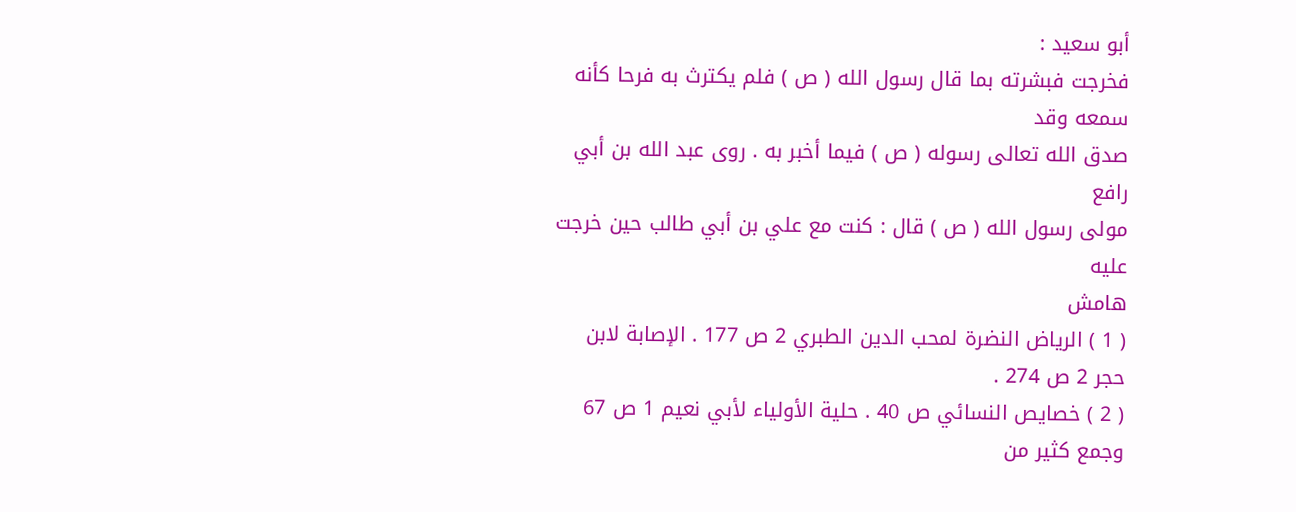أبو سعيد :
فخرجت فبشرته بما قال رسول الله ( ص ) فلم يكترث به فرحا كأنه سمعه وقد
صدق الله تعالى رسوله ( ص ) فيما أخبر به . روى عبد الله بن أبي رافع
مولى رسول الله ( ص ) قال : كنت مع علي بن أبي طالب حين خرجت عليه
هامش
( 1 ) الرياض النضرة لمحب الدين الطبري 2 ص 177 . الإصابة لابن
حجر 2 ص 274 .
( 2 ) خصايص النسائي ص 40 . حلية الأولياء لأبي نعيم 1 ص 67
وجمع كثير من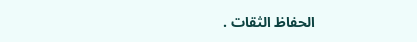الحفاظ الثقات .